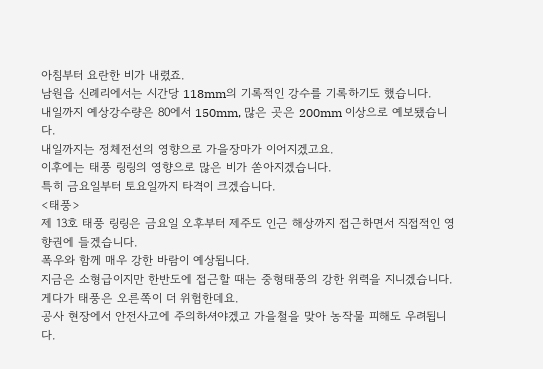아침부터 요란한 비가 내렸죠.
남원읍 신례리에서는 시간당 118mm의 기록적인 강수를 기록하기도 했습니다.
내일까지 예상강수량은 80에서 150mm, 많은 곳은 200mm 이상으로 예보됐습니다.
내일까지는 정체전선의 영향으로 가을장마가 이어지겠고요.
이후에는 태풍 링링의 영향으로 많은 비가 쏟아지겠습니다.
특히 금요일부터 토요일까지 타격이 크겠습니다.
<태풍>
제 13호 태풍 링링은 금요일 오후부터 제주도 인근 해상까지 접근하면서 직접적인 영향권에 들겠습니다.
폭우와 함께 매우 강한 바람이 예상됩니다.
지금은 소형급이지만 한반도에 접근할 때는 중형태풍의 강한 위력을 지니겠습니다.
게다가 태풍은 오른쪽이 더 위험한데요.
공사 현장에서 안전사고에 주의하셔야겠고 가을철을 맞아 농작물 피해도 우려됩니다.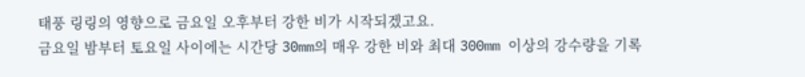태풍 링링의 영향으로 금요일 오후부터 강한 비가 시작되겠고요.
금요일 밤부터 토요일 사이에는 시간당 30mm의 매우 강한 비와 최대 300mm 이상의 강수량을 기록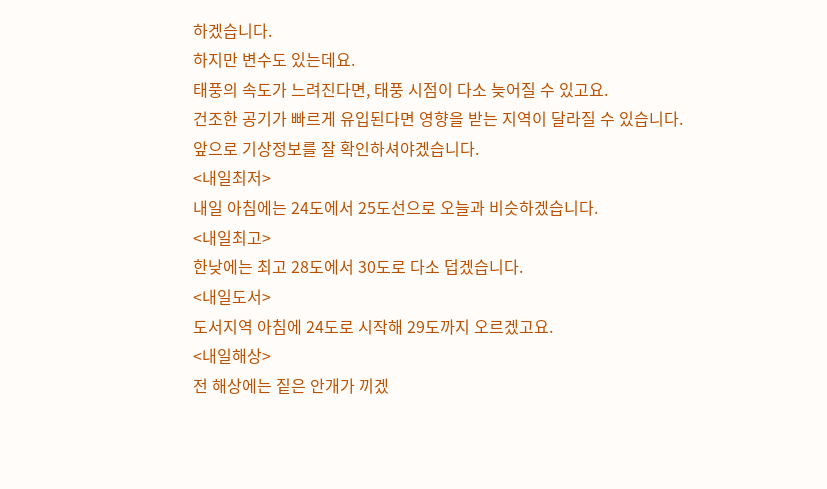하겠습니다.
하지만 변수도 있는데요.
태풍의 속도가 느려진다면, 태풍 시점이 다소 늦어질 수 있고요.
건조한 공기가 빠르게 유입된다면 영향을 받는 지역이 달라질 수 있습니다.
앞으로 기상정보를 잘 확인하셔야겠습니다.
<내일최저>
내일 아침에는 24도에서 25도선으로 오늘과 비슷하겠습니다.
<내일최고>
한낮에는 최고 28도에서 30도로 다소 덥겠습니다.
<내일도서>
도서지역 아침에 24도로 시작해 29도까지 오르겠고요.
<내일해상>
전 해상에는 짙은 안개가 끼겠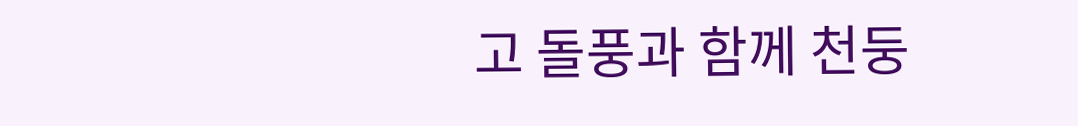고 돌풍과 함께 천둥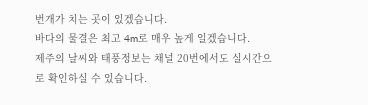번개가 치는 곳이 있겠습니다.
바다의 물결은 최고 4m로 매우 높게 일겠습니다.
제주의 날씨와 태풍정보는 채널 20번에서도 실시간으로 확인하실 수 있습니다.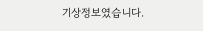기상정보였습니다.